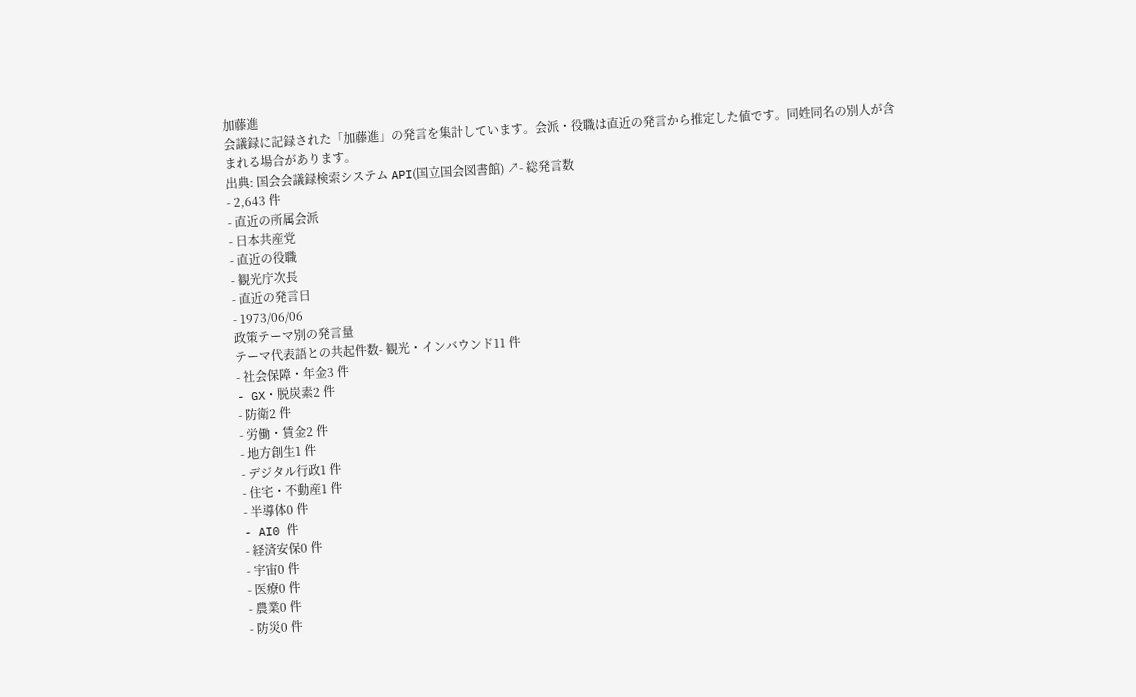加藤進
会議録に記録された「加藤進」の発言を集計しています。会派・役職は直近の発言から推定した値です。同姓同名の別人が含まれる場合があります。
出典: 国会会議録検索システム API(国立国会図書館) ↗- 総発言数
- 2,643 件
- 直近の所属会派
- 日本共産党
- 直近の役職
- 観光庁次長
- 直近の発言日
- 1973/06/06
政策テーマ別の発言量
テーマ代表語との共起件数- 観光・インバウンド11 件
- 社会保障・年金3 件
- GX・脱炭素2 件
- 防衛2 件
- 労働・賃金2 件
- 地方創生1 件
- デジタル行政1 件
- 住宅・不動産1 件
- 半導体0 件
- AI0 件
- 経済安保0 件
- 宇宙0 件
- 医療0 件
- 農業0 件
- 防災0 件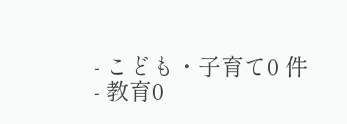- こども・子育て0 件
- 教育0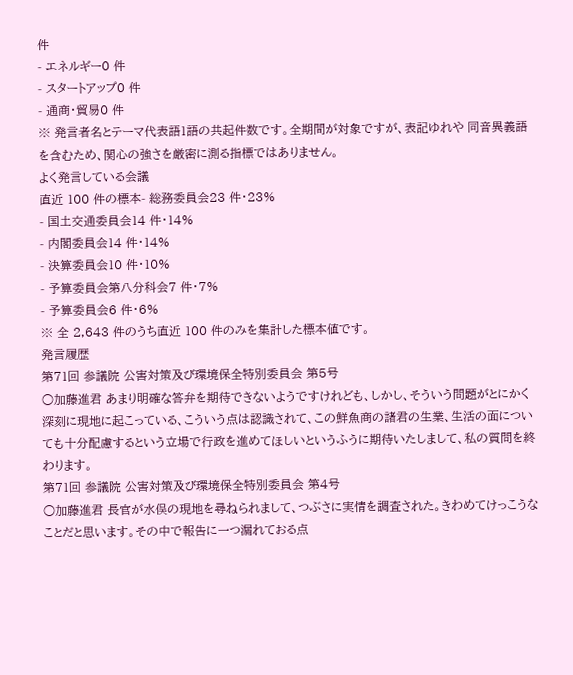件
- エネルギー0 件
- スタートアップ0 件
- 通商・貿易0 件
※ 発言者名とテーマ代表語1語の共起件数です。全期間が対象ですが、表記ゆれや 同音異義語を含むため、関心の強さを厳密に測る指標ではありません。
よく発言している会議
直近 100 件の標本- 総務委員会23 件・23%
- 国土交通委員会14 件・14%
- 内閣委員会14 件・14%
- 決算委員会10 件・10%
- 予算委員会第八分科会7 件・7%
- 予算委員会6 件・6%
※ 全 2,643 件のうち直近 100 件のみを集計した標本値です。
発言履歴
第71回 参議院 公害対策及び環境保全特別委員会 第5号
○加藤進君 あまり明確な答弁を期待できないようですけれども、しかし、そういう問題がとにかく深刻に現地に起こっている、こういう点は認識されて、この鮮魚商の諸君の生業、生活の面についても十分配慮するという立場で行政を進めてほしいというふうに期待いたしまして、私の質問を終わります。
第71回 参議院 公害対策及び環境保全特別委員会 第4号
○加藤進君 長官が水俣の現地を尋ねられまして、つぶさに実情を調査された。きわめてけっこうなことだと思います。その中で報告に一つ漏れておる点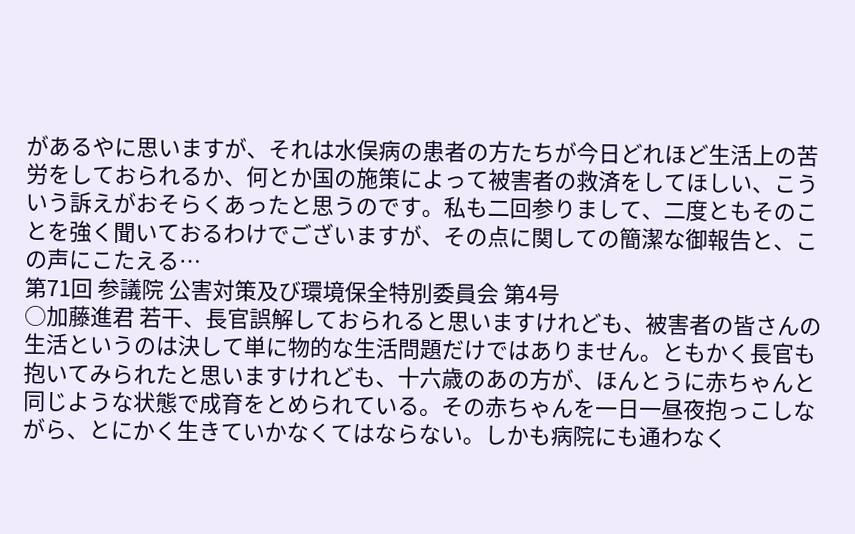があるやに思いますが、それは水俣病の患者の方たちが今日どれほど生活上の苦労をしておられるか、何とか国の施策によって被害者の救済をしてほしい、こういう訴えがおそらくあったと思うのです。私も二回参りまして、二度ともそのことを強く聞いておるわけでございますが、その点に関しての簡潔な御報告と、この声にこたえる…
第71回 参議院 公害対策及び環境保全特別委員会 第4号
○加藤進君 若干、長官誤解しておられると思いますけれども、被害者の皆さんの生活というのは決して単に物的な生活問題だけではありません。ともかく長官も抱いてみられたと思いますけれども、十六歳のあの方が、ほんとうに赤ちゃんと同じような状態で成育をとめられている。その赤ちゃんを一日一昼夜抱っこしながら、とにかく生きていかなくてはならない。しかも病院にも通わなく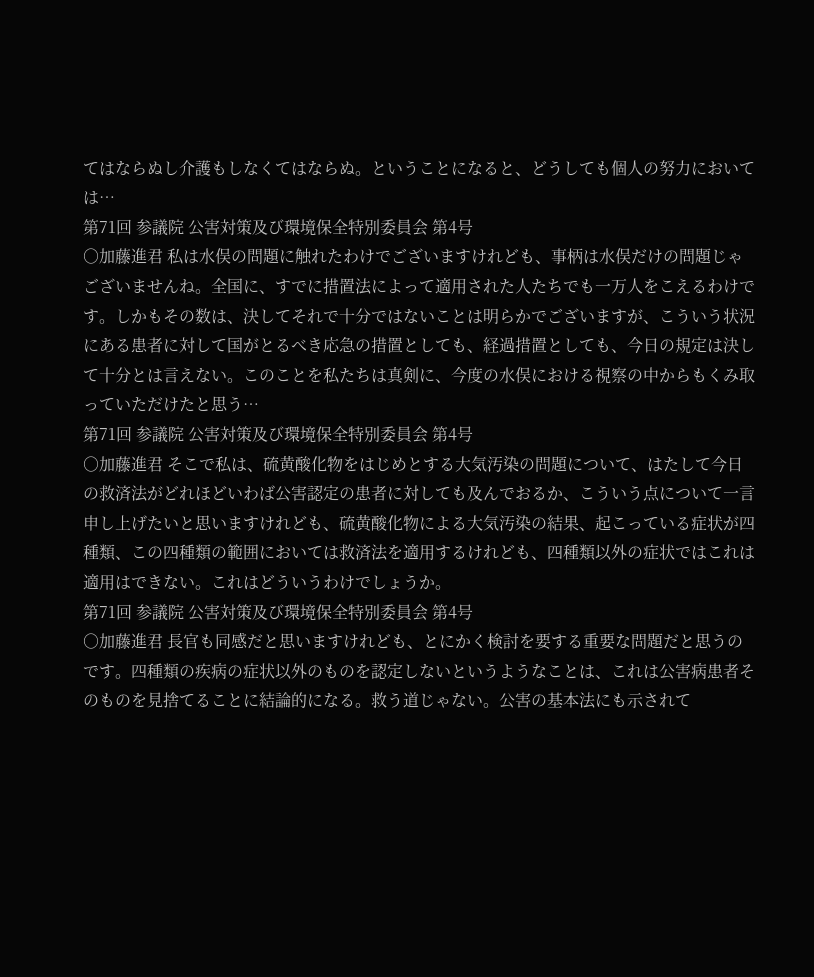てはならぬし介護もしなくてはならぬ。ということになると、どうしても個人の努力においては…
第71回 参議院 公害対策及び環境保全特別委員会 第4号
○加藤進君 私は水俣の問題に触れたわけでございますけれども、事柄は水俣だけの問題じゃございませんね。全国に、すでに措置法によって適用された人たちでも一万人をこえるわけです。しかもその数は、決してそれで十分ではないことは明らかでございますが、こういう状況にある患者に対して国がとるべき応急の措置としても、経過措置としても、今日の規定は決して十分とは言えない。このことを私たちは真剣に、今度の水俣における視察の中からもくみ取っていただけたと思う…
第71回 参議院 公害対策及び環境保全特別委員会 第4号
○加藤進君 そこで私は、硫黄酸化物をはじめとする大気汚染の問題について、はたして今日の救済法がどれほどいわば公害認定の患者に対しても及んでおるか、こういう点について一言申し上げたいと思いますけれども、硫黄酸化物による大気汚染の結果、起こっている症状が四種類、この四種類の範囲においては救済法を適用するけれども、四種類以外の症状ではこれは適用はできない。これはどういうわけでしょうか。
第71回 参議院 公害対策及び環境保全特別委員会 第4号
○加藤進君 長官も同感だと思いますけれども、とにかく検討を要する重要な問題だと思うのです。四種類の疾病の症状以外のものを認定しないというようなことは、これは公害病患者そのものを見捨てることに結論的になる。救う道じゃない。公害の基本法にも示されて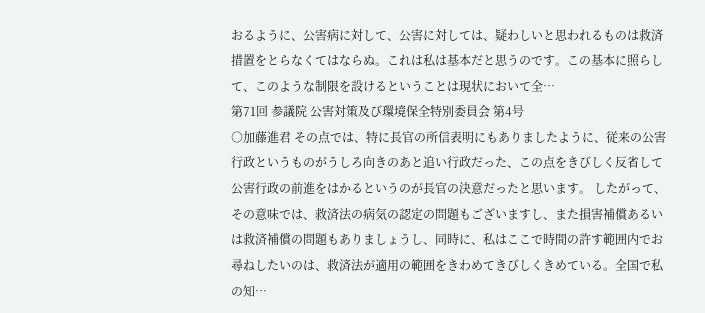おるように、公害病に対して、公害に対しては、疑わしいと思われるものは救済措置をとらなくてはならぬ。これは私は基本だと思うのです。この基本に照らして、このような制限を設けるということは現状において全…
第71回 参議院 公害対策及び環境保全特別委員会 第4号
○加藤進君 その点では、特に長官の所信表明にもありましたように、従来の公害行政というものがうしろ向きのあと追い行政だった、この点をきびしく反省して公害行政の前進をはかるというのが長官の決意だったと思います。 したがって、その意味では、救済法の病気の認定の問題もございますし、また損害補償あるいは救済補償の問題もありましょうし、同時に、私はここで時間の許す範囲内でお尋ねしたいのは、救済法が適用の範囲をきわめてきびしくきめている。全国で私の知…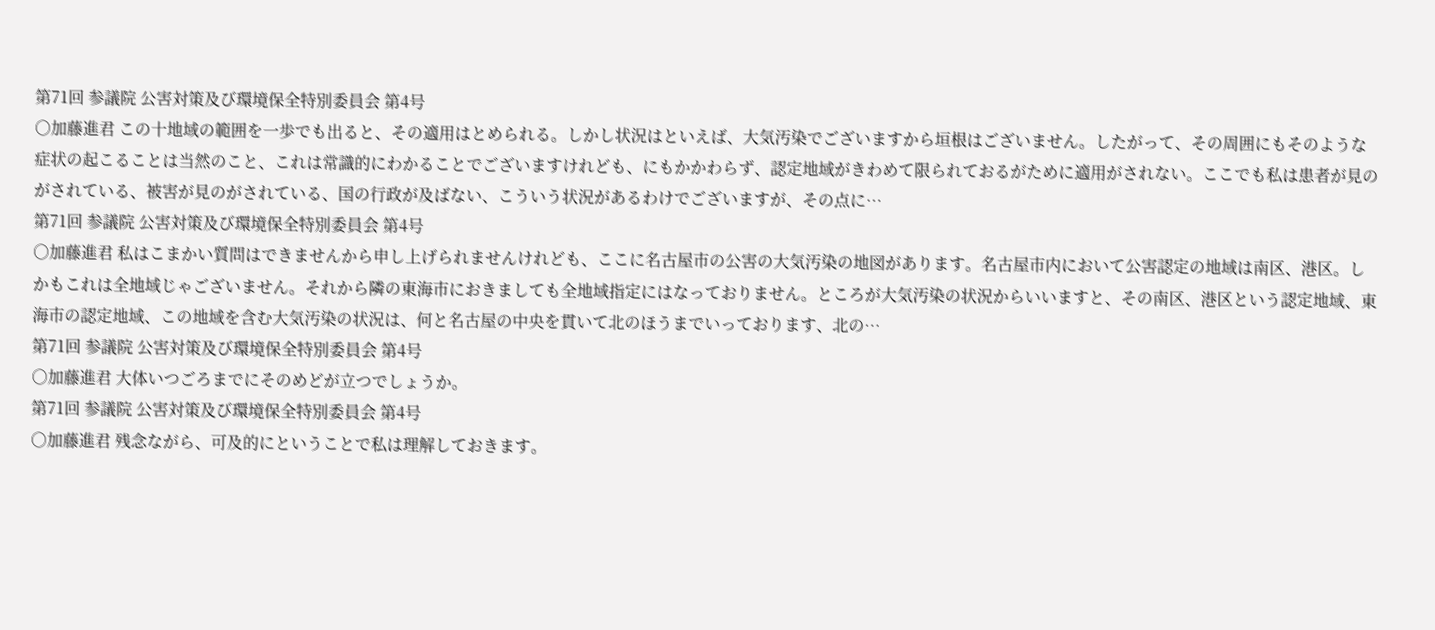第71回 参議院 公害対策及び環境保全特別委員会 第4号
○加藤進君 この十地域の範囲を一歩でも出ると、その適用はとめられる。しかし状況はといえば、大気汚染でございますから垣根はございません。したがって、その周囲にもそのような症状の起こることは当然のこと、これは常識的にわかることでございますけれども、にもかかわらず、認定地域がきわめて限られておるがために適用がされない。ここでも私は患者が見のがされている、被害が見のがされている、国の行政が及ばない、こういう状況があるわけでございますが、その点に…
第71回 参議院 公害対策及び環境保全特別委員会 第4号
○加藤進君 私はこまかい質問はできませんから申し上げられませんけれども、ここに名古屋市の公害の大気汚染の地図があります。名古屋市内において公害認定の地域は南区、港区。しかもこれは全地域じゃございません。それから隣の東海市におきましても全地域指定にはなっておりません。ところが大気汚染の状況からいいますと、その南区、港区という認定地域、東海市の認定地域、この地域を含む大気汚染の状況は、何と名古屋の中央を貫いて北のほうまでいっております、北の…
第71回 参議院 公害対策及び環境保全特別委員会 第4号
○加藤進君 大体いつごろまでにそのめどが立つでしょうか。
第71回 参議院 公害対策及び環境保全特別委員会 第4号
○加藤進君 残念ながら、可及的にということで私は理解しておきます。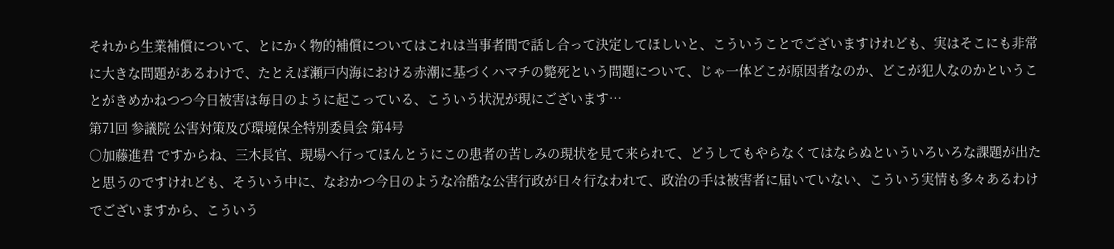それから生業補償について、とにかく物的補償についてはこれは当事者間で話し合って決定してほしいと、こういうことでございますけれども、実はそこにも非常に大きな問題があるわけで、たとえば瀬戸内海における赤潮に基づくハマチの斃死という問題について、じゃ一体どこが原因者なのか、どこが犯人なのかということがきめかねつつ今日被害は毎日のように起こっている、こういう状況が現にございます…
第71回 参議院 公害対策及び環境保全特別委員会 第4号
○加藤進君 ですからね、三木長官、現場へ行ってほんとうにこの患者の苦しみの現状を見て来られて、どうしてもやらなくてはならぬといういろいろな課題が出たと思うのですけれども、そういう中に、なおかつ今日のような冷酷な公害行政が日々行なわれて、政治の手は被害者に届いていない、こういう実情も多々あるわけでございますから、こういう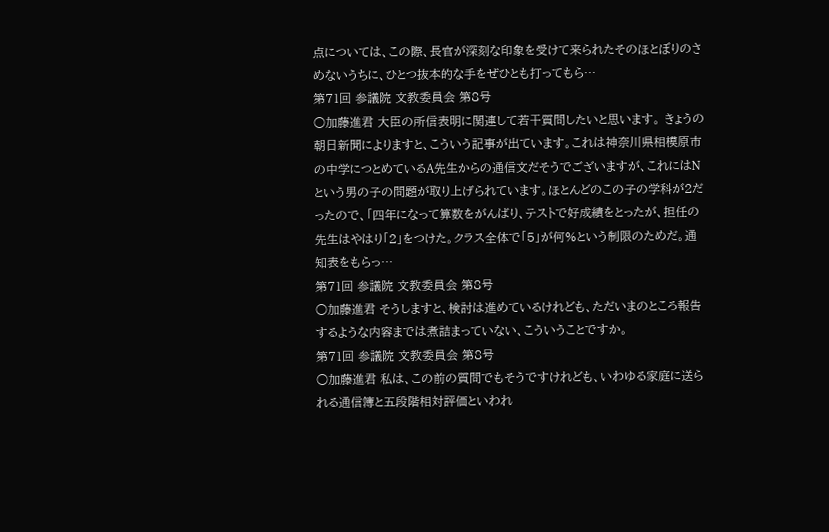点については、この際、長官が深刻な印象を受けて来られたそのほとぼりのさめないうちに、ひとつ抜本的な手をぜひとも打ってもら…
第71回 参議院 文教委員会 第8号
○加藤進君 大臣の所信表明に関連して若干質問したいと思います。 きょうの朝日新聞によりますと、こういう記事が出ています。これは神奈川県相模原市の中学につとめているA先生からの通信文だそうでございますが、これにはNという男の子の問題が取り上げられています。ほとんどのこの子の学科が2だったので、「四年になって算数をがんばり、テストで好成績をとったが、担任の先生はやはり「2」をつけた。クラス全体で「5」が何%という制限のためだ。通知表をもらっ…
第71回 参議院 文教委員会 第8号
○加藤進君 そうしますと、検討は進めているけれども、ただいまのところ報告するような内容までは煮詰まっていない、こういうことですか。
第71回 参議院 文教委員会 第8号
○加藤進君 私は、この前の質問でもそうですけれども、いわゆる家庭に送られる通信簿と五段階相対評価といわれ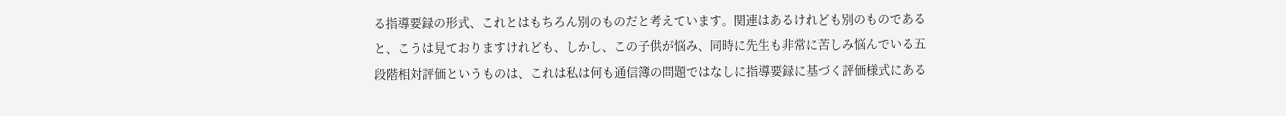る指導要録の形式、これとはもちろん別のものだと考えています。関連はあるけれども別のものであると、こうは見ておりますけれども、しかし、この子供が悩み、同時に先生も非常に苦しみ悩んでいる五段階相対評価というものは、これは私は何も通信簿の問題ではなしに指導要録に基づく評価様式にある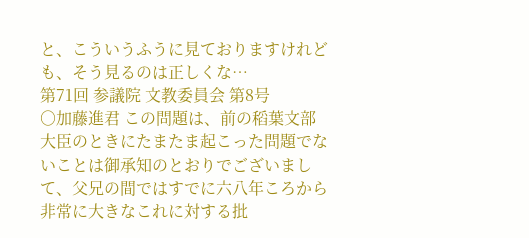と、こういうふうに見ておりますけれども、そう見るのは正しくな…
第71回 参議院 文教委員会 第8号
○加藤進君 この問題は、前の稻葉文部大臣のときにたまたま起こった問題でないことは御承知のとおりでございまして、父兄の間ではすでに六八年ころから非常に大きなこれに対する批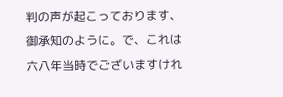判の声が起こっております、御承知のように。で、これは六八年当時でございますけれ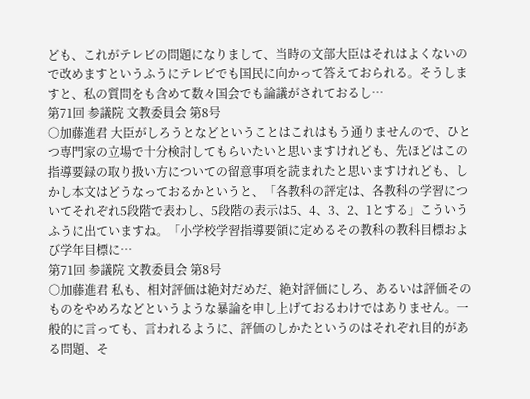ども、これがテレビの問題になりまして、当時の文部大臣はそれはよくないので改めますというふうにテレビでも国民に向かって答えておられる。そうしますと、私の質問をも含めて数々国会でも論議がされておるし…
第71回 参議院 文教委員会 第8号
○加藤進君 大臣がしろうとなどということはこれはもう通りませんので、ひとつ専門家の立場で十分検討してもらいたいと思いますけれども、先ほどはこの指導要録の取り扱い方についての留意事項を読まれたと思いますけれども、しかし本文はどうなっておるかというと、「各教科の評定は、各教科の学習についてそれぞれ5段階で表わし、5段階の表示は5、4、3、2、1とする」こういうふうに出ていますね。「小学校学習指導要領に定めるその教科の教科目標および学年目標に…
第71回 参議院 文教委員会 第8号
○加藤進君 私も、相対評価は絶対だめだ、絶対評価にしろ、あるいは評価そのものをやめろなどというような暴論を申し上げておるわけではありません。一般的に言っても、言われるように、評価のしかたというのはそれぞれ目的がある問題、そ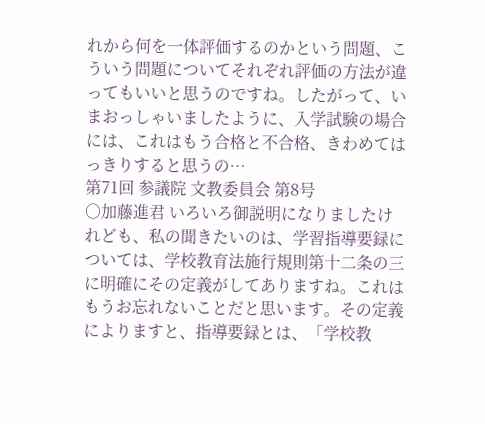れから何を一体評価するのかという問題、こういう問題についてそれぞれ評価の方法が違ってもいいと思うのですね。したがって、いまおっしゃいましたように、入学試験の場合には、これはもう合格と不合格、きわめてはっきりすると思うの…
第71回 参議院 文教委員会 第8号
○加藤進君 いろいろ御説明になりましたけれども、私の聞きたいのは、学習指導要録については、学校教育法施行規則第十二条の三に明確にその定義がしてありますね。これはもうお忘れないことだと思います。その定義によりますと、指導要録とは、「学校教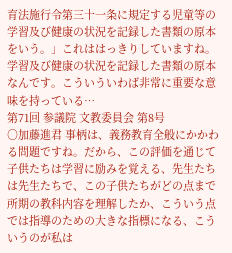育法施行令第三十一条に規定する児童等の学習及び健康の状況を記録した書類の原本をいう。」これははっきりしていますね。学習及び健康の状況を記録した書類の原本なんです。こういういわば非常に重要な意味を持っている…
第71回 参議院 文教委員会 第8号
○加藤進君 事柄は、義務教育全般にかかわる問題ですね。だから、この評価を通じて子供たちは学習に励みを覚える、先生たちは先生たちで、この子供たちがどの点まで所期の教科内容を理解したか、こういう点では指導のための大きな指標になる、こういうのが私は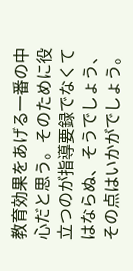教育効果をあげる一番の中心だと思う。そのために役立つのが指導要録でなくてはならぬ、そうでしょう、その点はいかがでしょう。